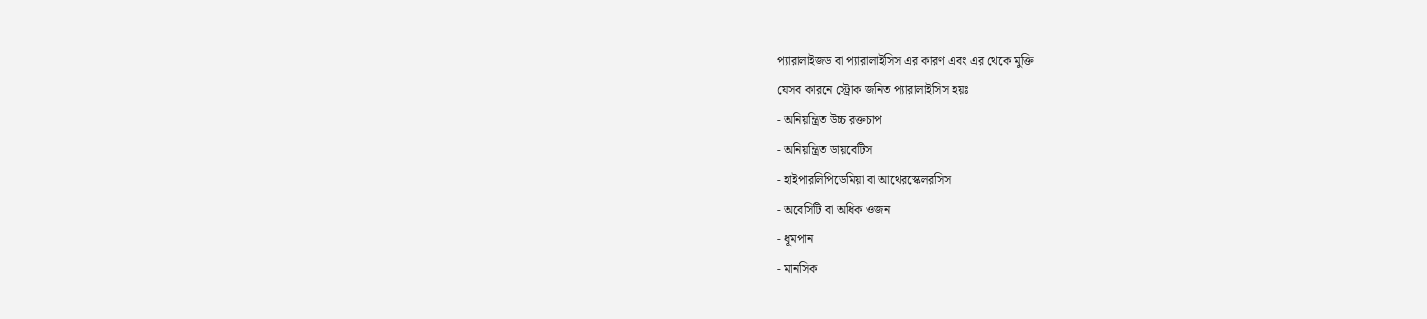প্যারালাইজড বা প্যারালাইসিস এর কারণ এবং এর থেকে মুক্তি
যেসব কারনে স্ট্রোক জনিত প্যারালাইসিস হয়ঃ
- অনিয়ন্ত্রিত উচ্চ রক্তচাপ
- অনিয়ন্ত্রিত ডায়বেটিস
- হাইপারলিপিডেমিয়া বা আথেরস্কেলরসিস
- অবেসিটি বা অধিক ওজন
- ধূমপান
- মানসিক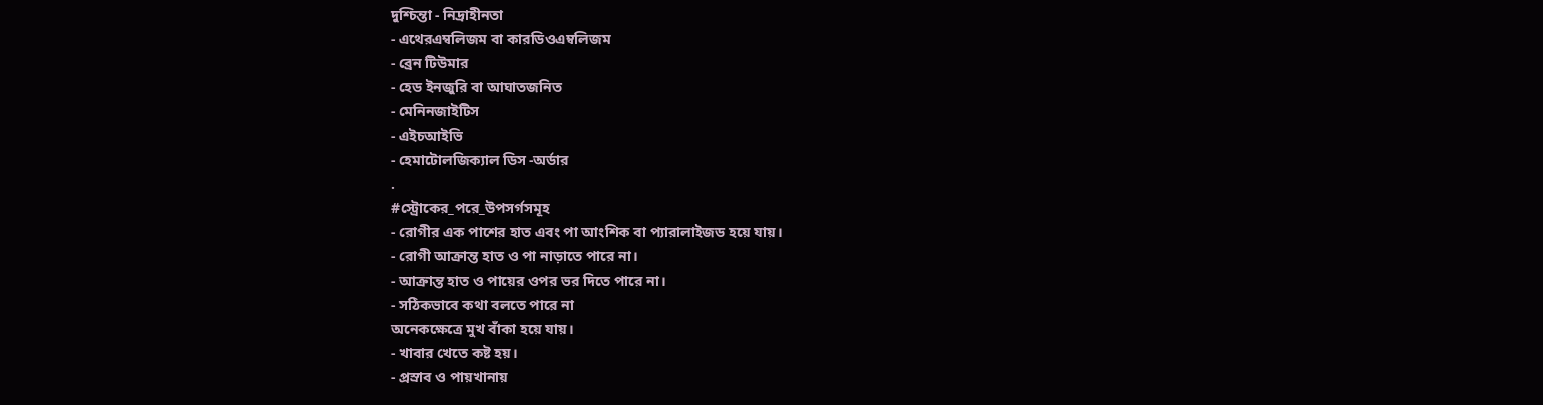দুশ্চিন্তা - নিদ্রাহীনতা
- এথেরএম্বলিজম বা কারডিওএম্বলিজম
- ব্রেন টিউমার
- হেড ইনজুরি বা আঘাতজনিত
- মেনিনজাইটিস
- এইচআইভি
- হেমাটোলজিক্যাল ডিস -অর্ডার
.
#স্ট্রোকের_পরে_উপসর্গসমূহ
- রোগীর এক পাশের হাত এবং পা আংশিক বা প্যারালাইজড হয়ে যায়।
- রোগী আক্রান্ত হাত ও পা নাড়াতে পারে না।
- আক্রান্ত হাত ও পায়ের ওপর ভর দিতে পারে না।
- সঠিকভাবে কথা বলতে পারে না
অনেকক্ষেত্রে মুখ বাঁকা হয়ে যায়।
- খাবার খেতে কষ্ট হয়।
- প্রস্রাব ও পায়খানায়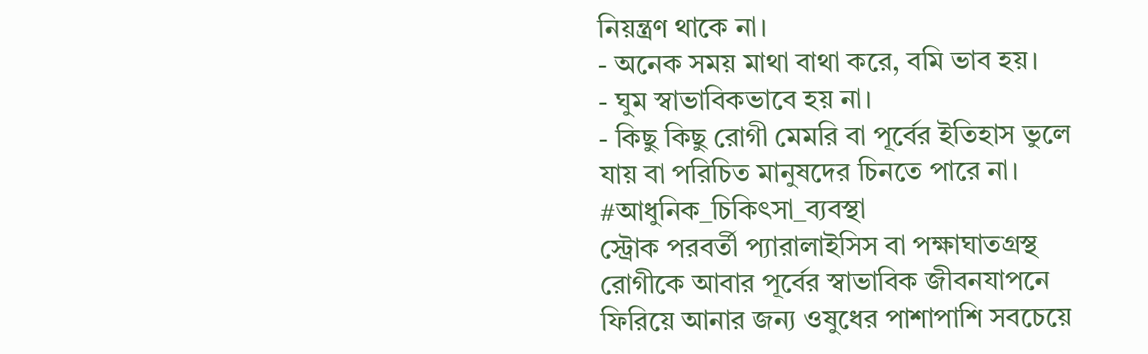নিয়ন্ত্রণ থাকে না।
- অনেক সময় মাথা বাথা করে, বমি ভাব হয়।
- ঘুম স্বাভাবিকভাবে হয় না।
- কিছু কিছু রোগী মেমরি বা পূর্বের ইতিহাস ভুলে যায় বা পরিচিত মানুষদের চিনতে পারে না।
#আধুনিক_চিকিৎসা_ব্যবস্থা
স্ট্রোক পরবর্তী প্যারালাইসিস বা পক্ষাঘাতগ্রস্থ রোগীকে আবার পূর্বের স্বাভাবিক জীবনযাপনে ফিরিয়ে আনার জন্য ওষুধের পাশাপাশি সবচেয়ে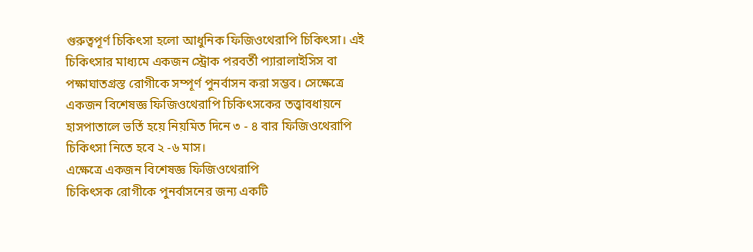গুরুত্বপূর্ণ চিকিৎসা হলো আধুনিক ফিজিওথেরাপি চিকিৎসা। এই চিকিৎসার মাধ্যমে একজন স্ট্রোক পরবর্তী প্যারালাইসিস বা পক্ষাঘাতগ্রস্ত রোগীকে সম্পূর্ণ পুনর্বাসন করা সম্ভব। সেক্ষেত্রে একজন বিশেষজ্ঞ ফিজিওথেরাপি চিকিৎসকের তত্ত্বাবধায়নে হাসপাতালে ভর্তি হয়ে নিয়মিত দিনে ৩ - ৪ বার ফিজিওথেরাপি চিকিৎসা নিতে হবে ২ -৬ মাস।
এক্ষেত্রে একজন বিশেষজ্ঞ ফিজিওথেরাপি
চিকিৎসক রোগীকে পুনর্বাসনের জন্য একটি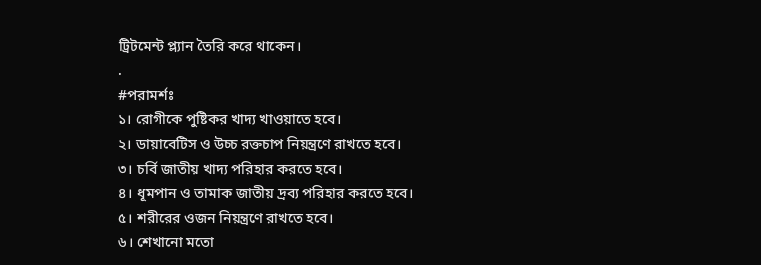ট্রিটমেন্ট প্ল্যান তৈরি করে থাকেন।
.
#পরামর্শঃ
১। রোগীকে পুষ্টিকর খাদ্য খাওয়াতে হবে।
২। ডায়াবেটিস ও উচ্চ রক্তচাপ নিয়ন্ত্রণে রাখতে হবে।
৩। চর্বি জাতীয় খাদ্য পরিহার করতে হবে।
৪। ধূমপান ও তামাক জাতীয় দ্রব্য পরিহার করতে হবে।
৫। শরীরের ওজন নিয়ন্ত্রণে রাখতে হবে।
৬। শেখানো মতো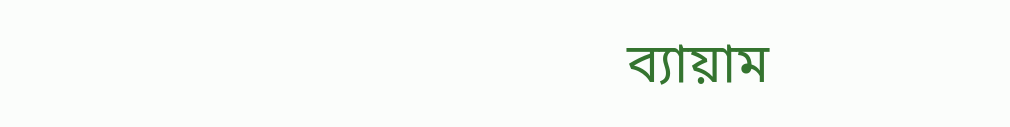ব্যায়াম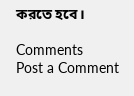করতে হবে।

Comments
Post a Comment